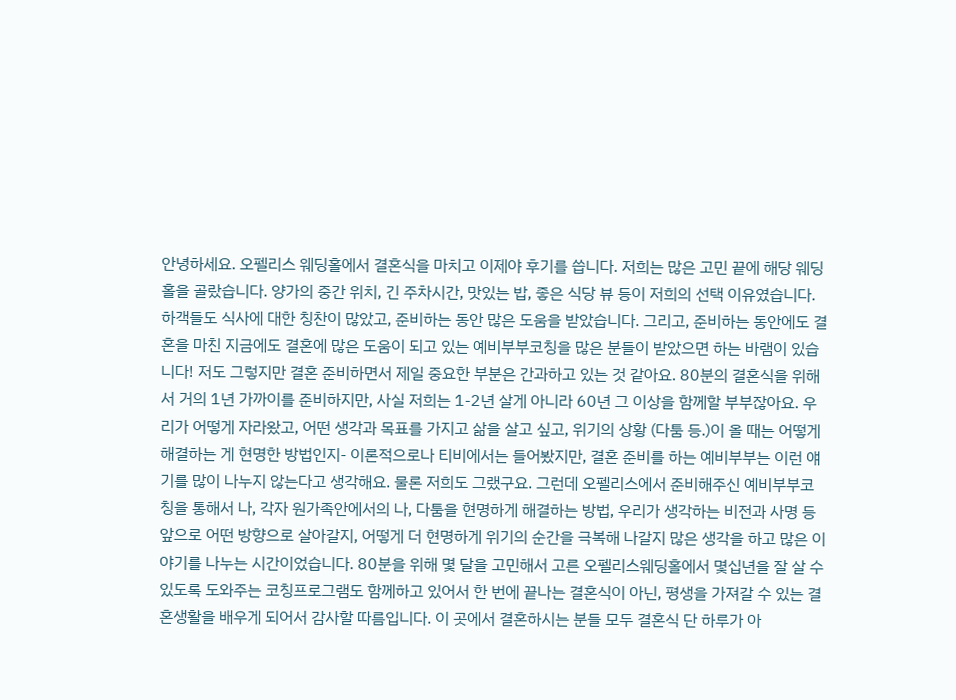안녕하세요. 오펠리스 웨딩홀에서 결혼식을 마치고 이제야 후기를 씁니다. 저희는 많은 고민 끝에 해당 웨딩홀을 골랐습니다. 양가의 중간 위치, 긴 주차시간, 맛있는 밥, 좋은 식당 뷰 등이 저희의 선택 이유였습니다. 하객들도 식사에 대한 칭찬이 많았고, 준비하는 동안 많은 도움을 받았습니다. 그리고, 준비하는 동안에도 결혼을 마친 지금에도 결혼에 많은 도움이 되고 있는 예비부부코칭을 많은 분들이 받았으면 하는 바램이 있습니다! 저도 그렇지만 결혼 준비하면서 제일 중요한 부분은 간과하고 있는 것 같아요. 80분의 결혼식을 위해서 거의 1년 가까이를 준비하지만, 사실 저희는 1-2년 살게 아니라 60년 그 이상을 함께할 부부잖아요. 우리가 어떻게 자라왔고, 어떤 생각과 목표를 가지고 삶을 살고 싶고, 위기의 상황 (다툼 등.)이 올 때는 어떻게 해결하는 게 현명한 방법인지- 이론적으로나 티비에서는 들어봤지만, 결혼 준비를 하는 예비부부는 이런 얘기를 많이 나누지 않는다고 생각해요. 물론 저희도 그랬구요. 그런데 오펠리스에서 준비해주신 예비부부코칭을 통해서 나, 각자 원가족안에서의 나, 다툼을 현명하게 해결하는 방법, 우리가 생각하는 비전과 사명 등 앞으로 어떤 방향으로 살아갈지, 어떻게 더 현명하게 위기의 순간을 극복해 나갈지 많은 생각을 하고 많은 이야기를 나누는 시간이었습니다. 80분을 위해 몇 달을 고민해서 고른 오펠리스웨딩홀에서 몇십년을 잘 살 수 있도록 도와주는 코칭프로그램도 함께하고 있어서 한 번에 끝나는 결혼식이 아닌, 평생을 가져갈 수 있는 결혼생활을 배우게 되어서 감사할 따름입니다. 이 곳에서 결혼하시는 분들 모두 결혼식 단 하루가 아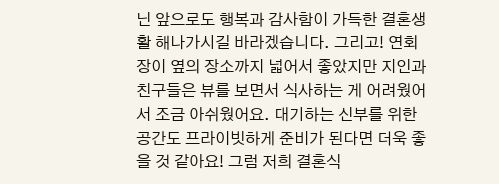닌 앞으로도 행복과 감사함이 가득한 결혼생활 해나가시길 바라겠습니다. 그리고! 연회장이 옆의 장소까지 넓어서 좋았지만 지인과 친구들은 뷰를 보면서 식사하는 게 어려웠어서 조금 아쉬웠어요. 대기하는 신부를 위한 공간도 프라이빗하게 준비가 된다면 더욱 좋을 것 같아요! 그럼 저희 결혼식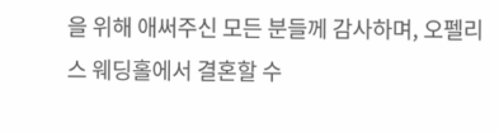을 위해 애써주신 모든 분들께 감사하며, 오펠리스 웨딩홀에서 결혼할 수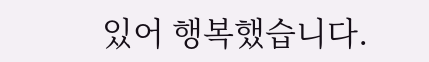있어 행복했습니다.